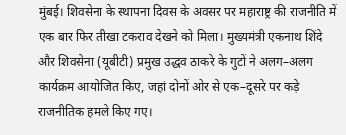मुंबई। शिवसेना के स्थापना दिवस के अवसर पर महाराष्ट्र की राजनीति में एक बार फिर तीखा टकराव देखने को मिला। मुख्यमंत्री एकनाथ शिंदे और शिवसेना (यूबीटी) प्रमुख उद्धव ठाकरे के गुटों ने अलग–अलग कार्यक्रम आयोजित किए, जहां दोनों ओर से एक–दूसरे पर कड़े राजनीतिक हमले किए गए।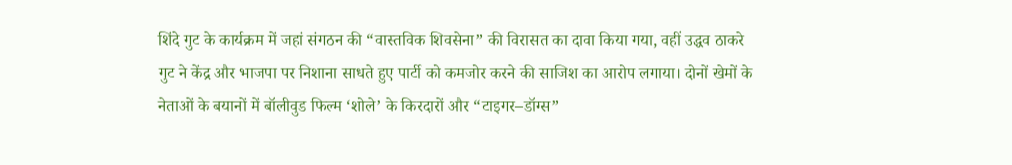शिंदे गुट के कार्यक्रम में जहां संगठन की “वास्तविक शिवसेना” की विरासत का दावा किया गया, वहीं उद्धव ठाकरे गुट ने केंद्र और भाजपा पर निशाना साधते हुए पार्टी को कमजोर करने की साजिश का आरोप लगाया। दोनों खेमों के नेताओं के बयानों में बॉलीवुड फिल्म ‘शोले’ के किरदारों और “टाइगर–डॉग्स”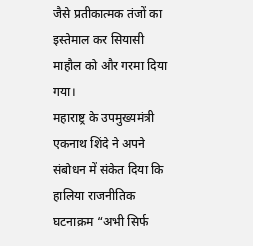जैसे प्रतीकात्मक तंजों का इस्तेमाल कर सियासी माहौल को और गरमा दिया गया।
महाराष्ट्र के उपमुख्यमंत्री एकनाथ शिंदे ने अपने संबोधन में संकेत दिया कि हालिया राजनीतिक घटनाक्रम “अभी सिर्फ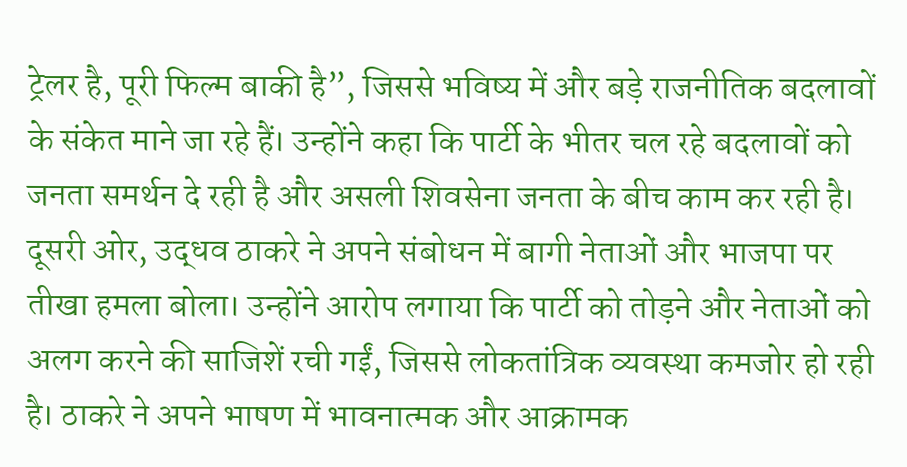ट्रेलर है, पूरी फिल्म बाकी है”, जिससे भविष्य में और बड़े राजनीतिक बदलावों के संकेत माने जा रहे हैं। उन्होंने कहा कि पार्टी के भीतर चल रहे बदलावों को जनता समर्थन दे रही है और असली शिवसेना जनता के बीच काम कर रही है।
दूसरी ओर, उद्धव ठाकरे ने अपने संबोधन में बागी नेताओं और भाजपा पर तीखा हमला बोला। उन्होंने आरोप लगाया कि पार्टी को तोड़ने और नेताओं को अलग करने की साजिशें रची गईं, जिससे लोकतांत्रिक व्यवस्था कमजोर हो रही है। ठाकरे ने अपने भाषण में भावनात्मक और आक्रामक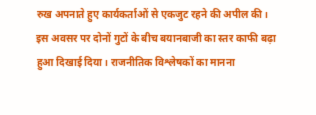रुख अपनाते हुए कार्यकर्ताओं से एकजुट रहने की अपील की।
इस अवसर पर दोनों गुटों के बीच बयानबाजी का स्तर काफी बढ़ा हुआ दिखाई दिया। राजनीतिक विश्लेषकों का मानना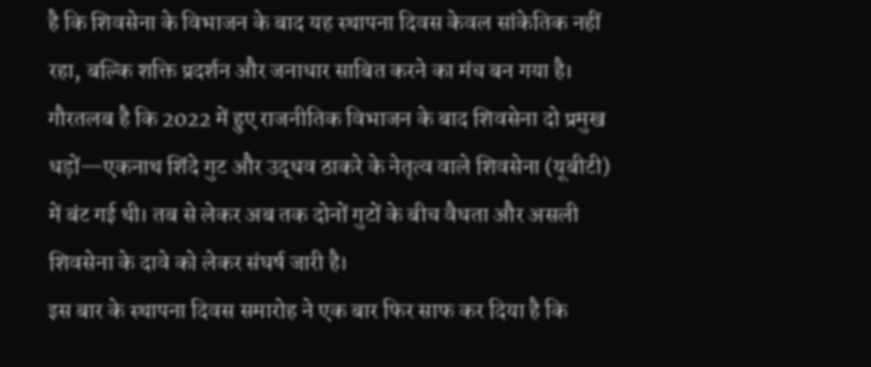है कि शिवसेना के विभाजन के बाद यह स्थापना दिवस केवल सांकेतिक नहीं रहा, बल्कि शक्ति प्रदर्शन और जनाधार साबित करने का मंच बन गया है।
गौरतलब है कि 2022 में हुए राजनीतिक विभाजन के बाद शिवसेना दो प्रमुख धड़ों—एकनाथ शिंदे गुट और उद्धव ठाकरे के नेतृत्व वाले शिवसेना (यूबीटी) में बंट गई थी। तब से लेकर अब तक दोनों गुटों के बीच वैधता और असली शिवसेना के दावे को लेकर संघर्ष जारी है।
इस बार के स्थापना दिवस समारोह ने एक बार फिर साफ कर दिया है कि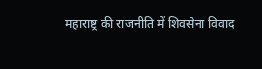महाराष्ट्र की राजनीति में शिवसेना विवाद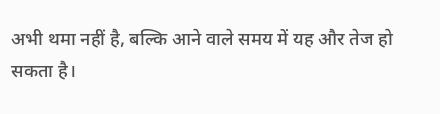अभी थमा नहीं है, बल्कि आने वाले समय में यह और तेज हो सकता है।